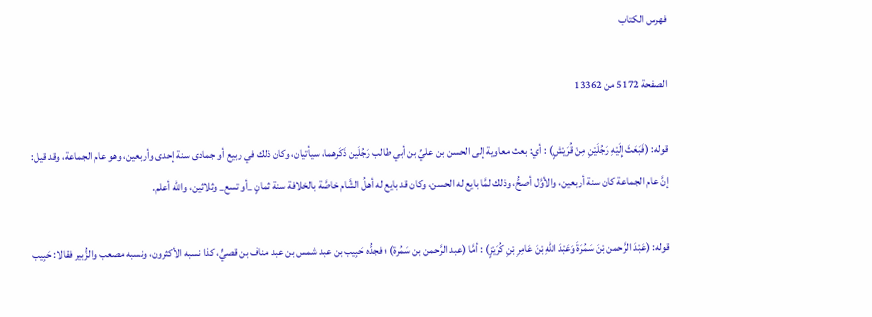فهرس الكتاب

الصفحة 5172 من 13362

قوله: (فَبَعَثَ إِلَيْهِ رَجُلَيْنِ مِنْ قُرَيْشٍ) : أي: بعث معاوية إلى الحسن بن عليِّ بن أبي طالب رَجُلَين ذَكَرهما، سيأتيان، وكان ذلك في ربيع أو جمادى سنة إحدى وأربعين، وهو عام الجماعة، وقد قيل: إنَّ عام الجماعة كان سنة أربعين، والأوَّل أصحُّ، وذلك لمَّا بايع له الحسن، وكان قد بايع له أهلُ الشَّام خاصَّة بالخلافة سنة ثمانٍ _أو تسع_ وثلاثين، والله أعلم.

قوله: (عَبْدَ الرَّحمن بْنَ سَمُرَةَ وَعَبْدَ اللهِ بْنَ عَامِرِ بْنِ كُرَيْزٍ) : أمَّا (عبد الرَّحمن بن سَمُرة) ؛ فجدُّه حَبِيب بن عبد شمس بن عبد مناف بن قصيٍّ، كذا نسبه الأكثرون، ونسبه مصعب والزُّبير فقالا: حَبِيب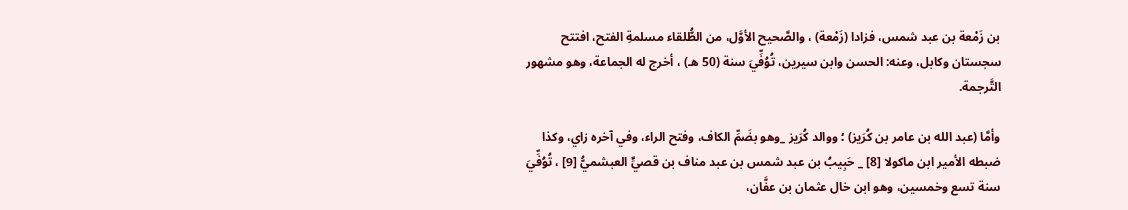بن زَمْعة بن عبد شمس، فزادا (زَمْعة) ، والصَّحيح الأوَّل، من الطُّلقاء مسلمةِ الفتح، افتتح سجستان وكابل، وعنه: الحسن وابن سيرين، تُوُفِّيَ سنة (50 هـ) ، أخرج له الجماعة، وهو مشهور التَّرجمة.

وأمَّا (عبد الله بن عامر بن كُرَيز) ؛ ووالد كُرَيز _وهو بضَمِّ الكاف، وفتح الراء، وفي آخره زاي، وكذا ضبطه الأمير ابن ماكولا [8] _ حَبِيبُ بن عبد شمس بن عبد مناف بن قصيٍّ العبشميُّ [9] ، تُوُفِّيَ سنة تسع وخمسين، وهو ابن خال عثمان بن عفَّان،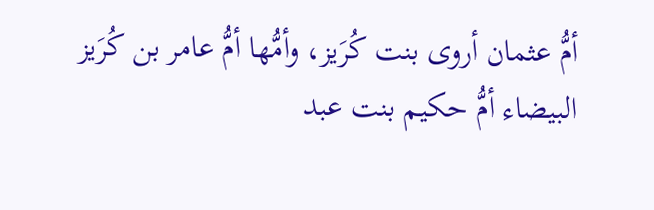أمُّ عثمان أروى بنت كُرَيز، وأمُّها أمُّ عامر بن كُرَيز البيضاء أمُّ حكيم بنت عبد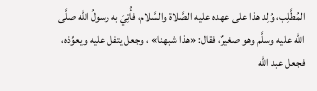المُطَّلِب، وُلِد هذا على عهده عليه الصَّلاة والسَّلام، فأُتِيَ به رسولُ الله صلَّى الله عليه وسلَّم وهو صغيرٌ، فقال: «هذا شبهنا» ، وجعل يتفل عليه ويعوِّذه، فجعل عبد الله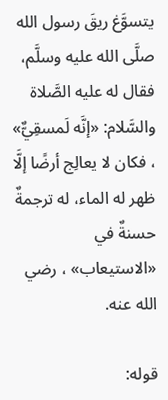يتسوَّغ ريقَ رسول الله صلَّى الله عليه وسلَّم، فقال له عليه الصَّلاة والسَّلام: «إنَّه لَمسقِيٌّ» ، فكان لا يعالِج أرضًا إلَّا ظهر له الماء، له ترجمةٌ حسنةٌ في «الاستيعاب» ، رضي الله عنه.

قوله: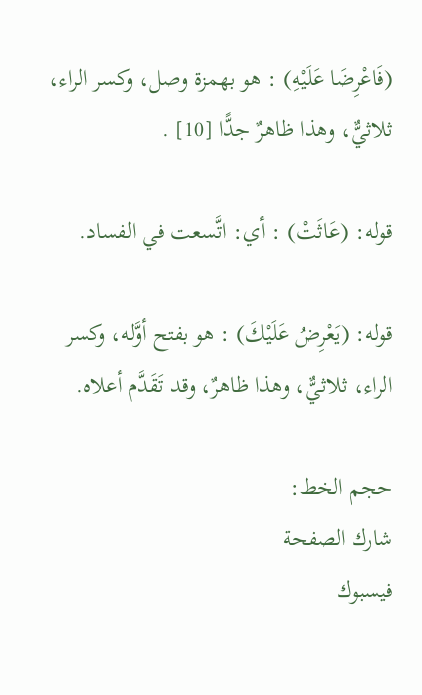(فَاعْرِضَا عَلَيْهِ) : هو بهمزة وصل، وكسر الراء، ثلاثيٌّ، وهذا ظاهرٌ جدًّا [10] .

قوله: (عَاثَتْ) : أي: اتَّسعت في الفساد.

قوله: (يَعْرِضُ عَلَيْكَ) : هو بفتح أوَّله، وكسر الراء، ثلاثيٌّ، وهذا ظاهرٌ، وقد تَقَدَّم أعلاه.

حجم الخط:
شارك الصفحة
فيسبوك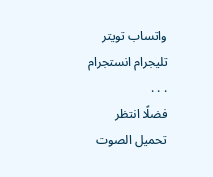واتساب تويتر تليجرام انستجرام
. . .
فضلًا انتظر تحميل الصوت